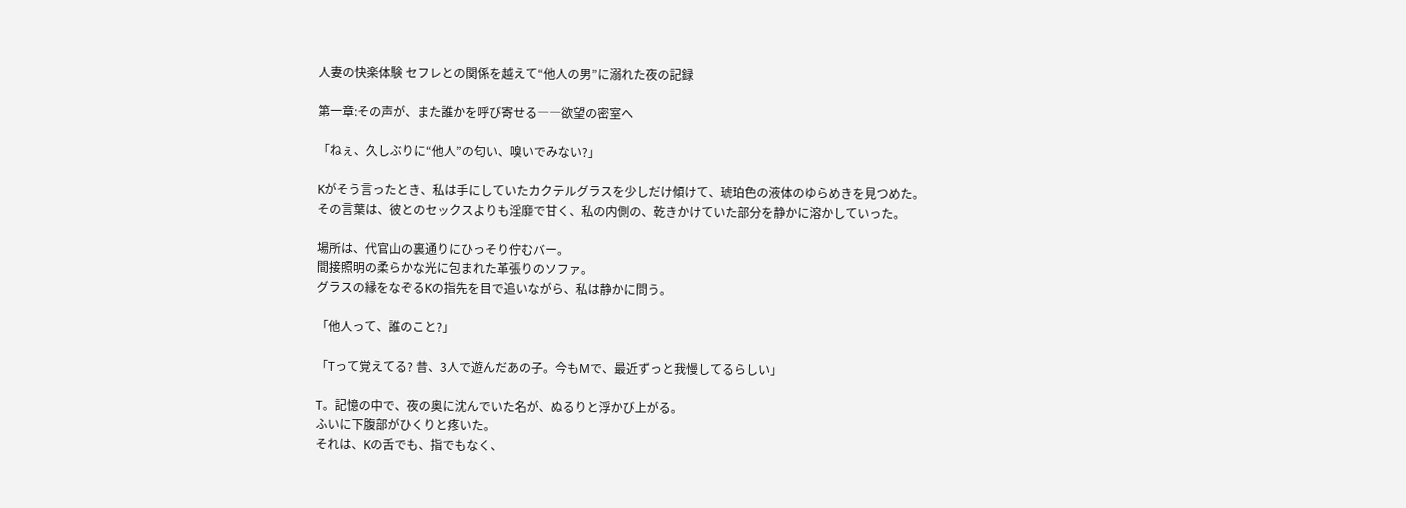人妻の快楽体験 セフレとの関係を越えて“他人の男”に溺れた夜の記録

第一章:その声が、また誰かを呼び寄せる――欲望の密室へ

「ねぇ、久しぶりに“他人”の匂い、嗅いでみない?」

Kがそう言ったとき、私は手にしていたカクテルグラスを少しだけ傾けて、琥珀色の液体のゆらめきを見つめた。
その言葉は、彼とのセックスよりも淫靡で甘く、私の内側の、乾きかけていた部分を静かに溶かしていった。

場所は、代官山の裏通りにひっそり佇むバー。
間接照明の柔らかな光に包まれた革張りのソファ。
グラスの縁をなぞるKの指先を目で追いながら、私は静かに問う。

「他人って、誰のこと?」

「Tって覚えてる? 昔、3人で遊んだあの子。今もMで、最近ずっと我慢してるらしい」

T。記憶の中で、夜の奥に沈んでいた名が、ぬるりと浮かび上がる。
ふいに下腹部がひくりと疼いた。
それは、Kの舌でも、指でもなく、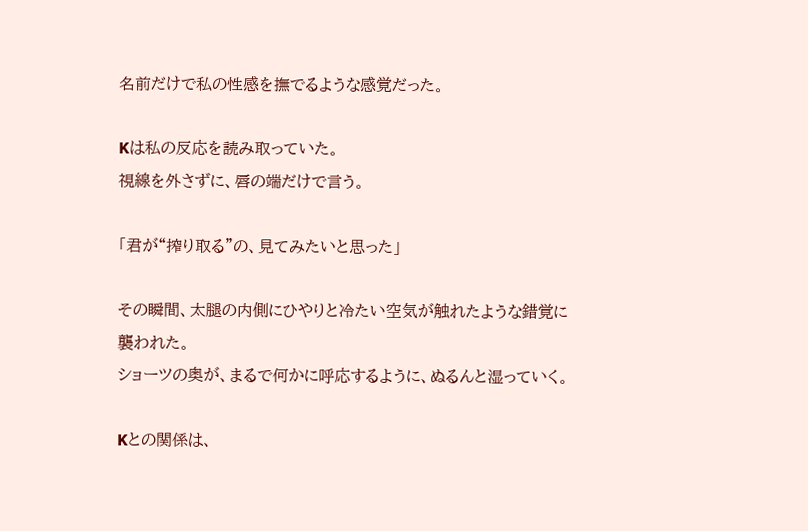名前だけで私の性感を撫でるような感覚だった。

Kは私の反応を読み取っていた。
視線を外さずに、唇の端だけで言う。

「君が“搾り取る”の、見てみたいと思った」

その瞬間、太腿の内側にひやりと冷たい空気が触れたような錯覚に襲われた。
ショーツの奥が、まるで何かに呼応するように、ぬるんと湿っていく。

Kとの関係は、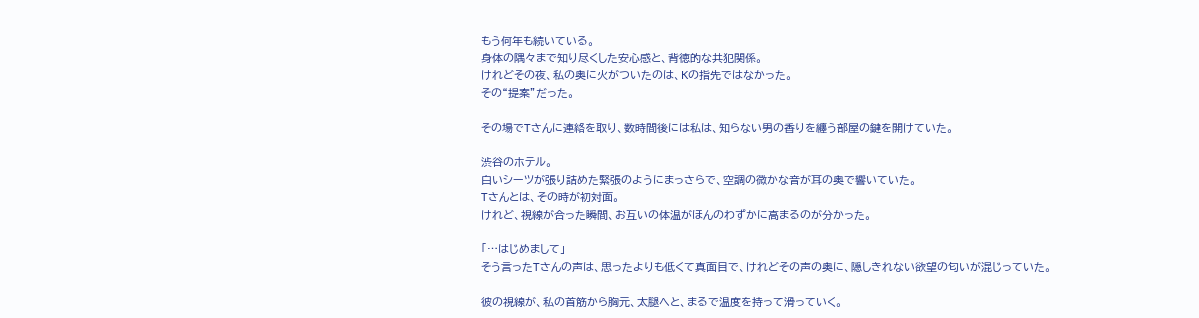もう何年も続いている。
身体の隅々まで知り尽くした安心感と、背徳的な共犯関係。
けれどその夜、私の奥に火がついたのは、Kの指先ではなかった。
その“提案”だった。

その場でTさんに連絡を取り、数時間後には私は、知らない男の香りを纏う部屋の鍵を開けていた。

渋谷のホテル。
白いシーツが張り詰めた緊張のようにまっさらで、空調の微かな音が耳の奥で響いていた。
Tさんとは、その時が初対面。
けれど、視線が合った瞬間、お互いの体温がほんのわずかに高まるのが分かった。

「…はじめまして」
そう言ったTさんの声は、思ったよりも低くて真面目で、けれどその声の奥に、隠しきれない欲望の匂いが混じっていた。

彼の視線が、私の首筋から胸元、太腿へと、まるで温度を持って滑っていく。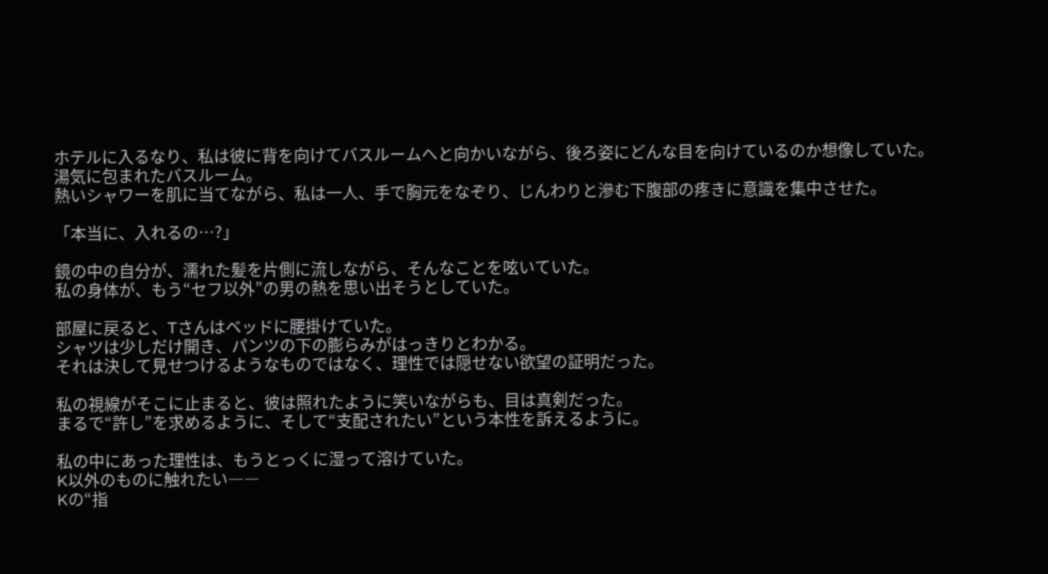ホテルに入るなり、私は彼に背を向けてバスルームへと向かいながら、後ろ姿にどんな目を向けているのか想像していた。
湯気に包まれたバスルーム。
熱いシャワーを肌に当てながら、私は一人、手で胸元をなぞり、じんわりと滲む下腹部の疼きに意識を集中させた。

「本当に、入れるの…?」

鏡の中の自分が、濡れた髪を片側に流しながら、そんなことを呟いていた。
私の身体が、もう“セフ以外”の男の熱を思い出そうとしていた。

部屋に戻ると、Tさんはベッドに腰掛けていた。
シャツは少しだけ開き、パンツの下の膨らみがはっきりとわかる。
それは決して見せつけるようなものではなく、理性では隠せない欲望の証明だった。

私の視線がそこに止まると、彼は照れたように笑いながらも、目は真剣だった。
まるで“許し”を求めるように、そして“支配されたい”という本性を訴えるように。

私の中にあった理性は、もうとっくに湿って溶けていた。
K以外のものに触れたい――
Kの“指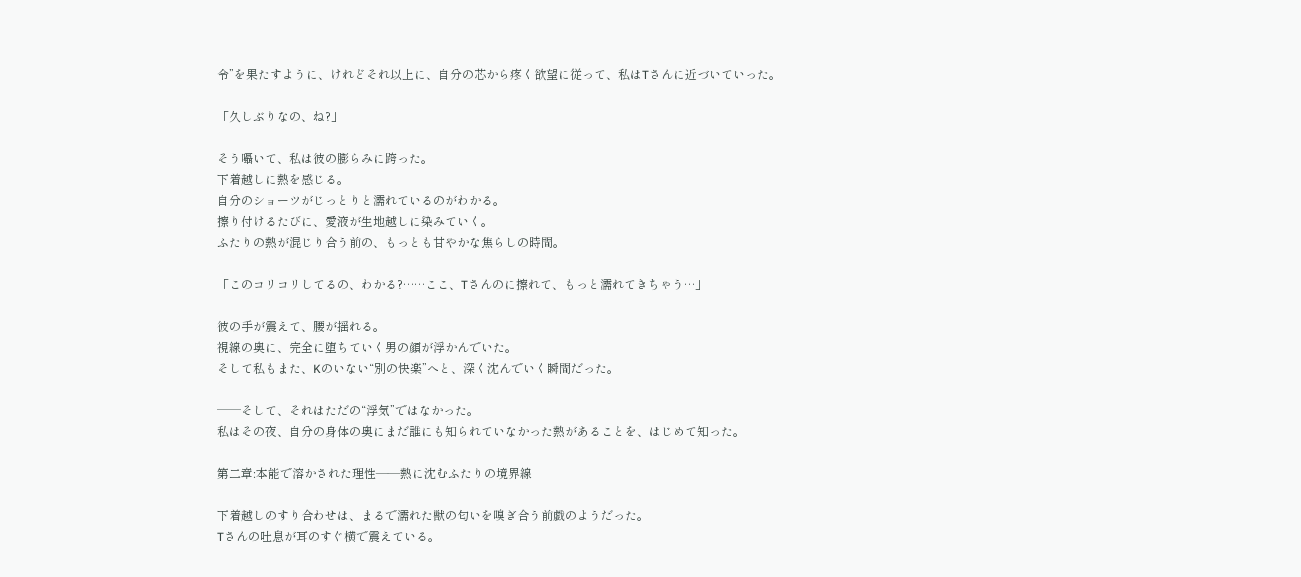令”を果たすように、けれどそれ以上に、自分の芯から疼く欲望に従って、私はTさんに近づいていった。

「久しぶりなの、ね?」

そう囁いて、私は彼の膨らみに跨った。
下着越しに熱を感じる。
自分のショーツがじっとりと濡れているのがわかる。
擦り付けるたびに、愛液が生地越しに染みていく。
ふたりの熱が混じり合う前の、もっとも甘やかな焦らしの時間。

「このコリコリしてるの、わかる?……ここ、Tさんのに擦れて、もっと濡れてきちゃう…」

彼の手が震えて、腰が揺れる。
視線の奥に、完全に堕ちていく男の顔が浮かんでいた。
そして私もまた、Kのいない“別の快楽”へと、深く沈んでいく瞬間だった。

──そして、それはただの“浮気”ではなかった。
私はその夜、自分の身体の奥にまだ誰にも知られていなかった熱があることを、はじめて知った。

第二章:本能で溶かされた理性――熱に沈むふたりの境界線

下着越しのすり合わせは、まるで濡れた獣の匂いを嗅ぎ合う前戯のようだった。
Tさんの吐息が耳のすぐ横で震えている。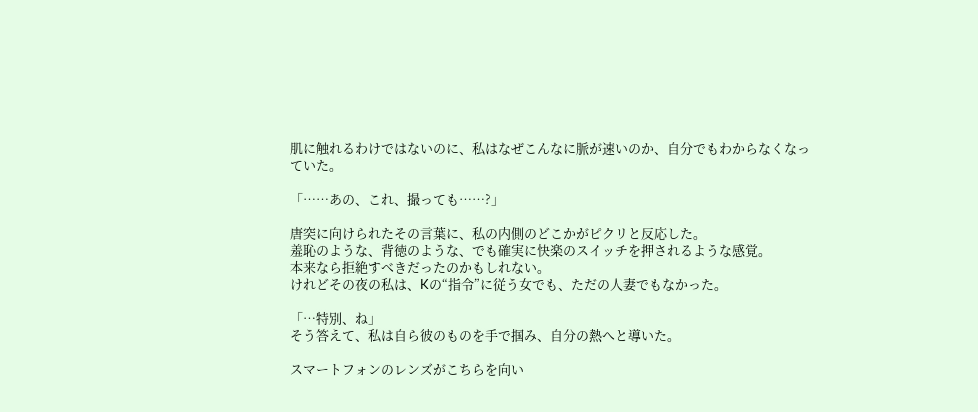肌に触れるわけではないのに、私はなぜこんなに脈が速いのか、自分でもわからなくなっていた。

「……あの、これ、撮っても……?」

唐突に向けられたその言葉に、私の内側のどこかがピクリと反応した。
羞恥のような、背徳のような、でも確実に快楽のスイッチを押されるような感覚。
本来なら拒絶すべきだったのかもしれない。
けれどその夜の私は、Kの“指令”に従う女でも、ただの人妻でもなかった。

「…特別、ね」
そう答えて、私は自ら彼のものを手で掴み、自分の熱へと導いた。

スマートフォンのレンズがこちらを向い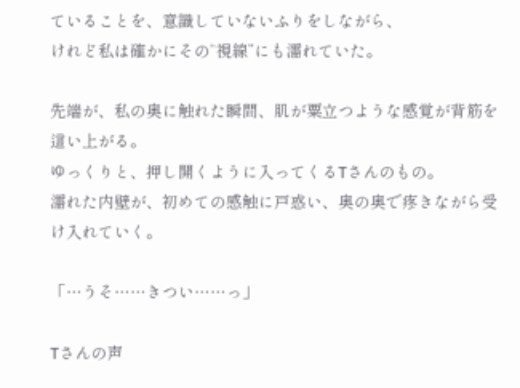ていることを、意識していないふりをしながら、
けれど私は確かにその“視線”にも濡れていた。

先端が、私の奥に触れた瞬間、肌が粟立つような感覚が背筋を這い上がる。
ゆっくりと、押し開くように入ってくるTさんのもの。
濡れた内壁が、初めての感触に戸惑い、奥の奥で疼きながら受け入れていく。

「…うそ……きつい……っ」

Tさんの声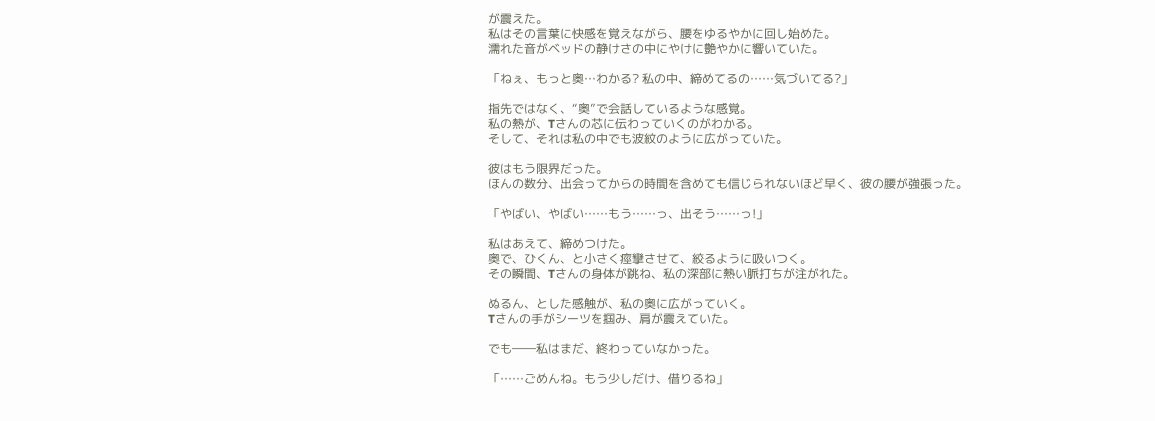が震えた。
私はその言葉に快感を覚えながら、腰をゆるやかに回し始めた。
濡れた音がベッドの静けさの中にやけに艶やかに響いていた。

「ねぇ、もっと奥…わかる? 私の中、締めてるの……気づいてる?」

指先ではなく、“奥”で会話しているような感覚。
私の熱が、Tさんの芯に伝わっていくのがわかる。
そして、それは私の中でも波紋のように広がっていた。

彼はもう限界だった。
ほんの数分、出会ってからの時間を含めても信じられないほど早く、彼の腰が強張った。

「やばい、やばい……もう……っ、出そう……っ!」

私はあえて、締めつけた。
奥で、ひくん、と小さく痙攣させて、絞るように吸いつく。
その瞬間、Tさんの身体が跳ね、私の深部に熱い脈打ちが注がれた。

ぬるん、とした感触が、私の奥に広がっていく。
Tさんの手がシーツを掴み、肩が震えていた。

でも――私はまだ、終わっていなかった。

「……ごめんね。もう少しだけ、借りるね」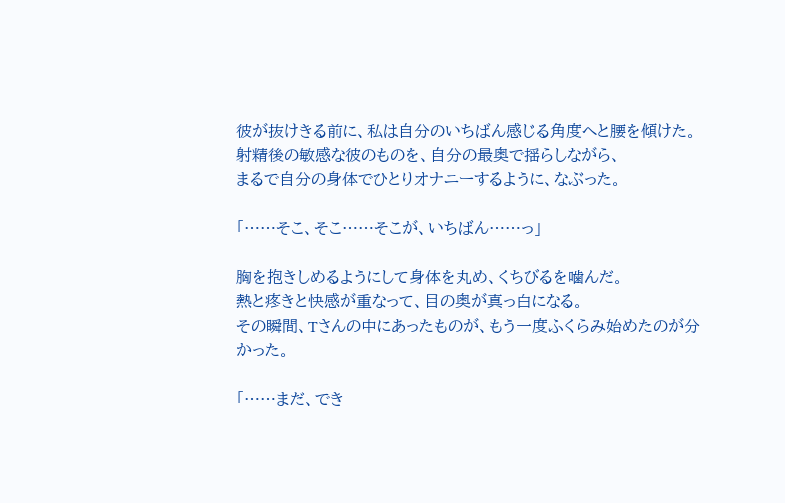彼が抜けきる前に、私は自分のいちばん感じる角度へと腰を傾けた。
射精後の敏感な彼のものを、自分の最奥で揺らしながら、
まるで自分の身体でひとりオナニーするように、なぶった。

「……そこ、そこ……そこが、いちばん……っ」

胸を抱きしめるようにして身体を丸め、くちびるを噛んだ。
熱と疼きと快感が重なって、目の奥が真っ白になる。
その瞬間、Tさんの中にあったものが、もう一度ふくらみ始めたのが分かった。

「……まだ、でき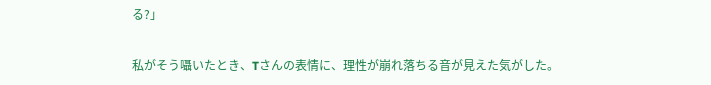る?」

私がそう囁いたとき、Tさんの表情に、理性が崩れ落ちる音が見えた気がした。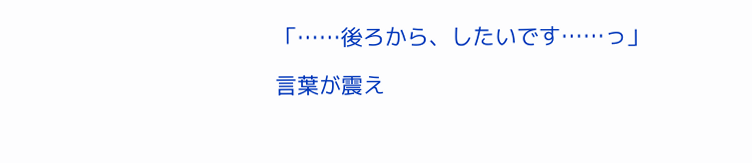「……後ろから、したいです……っ」

言葉が震え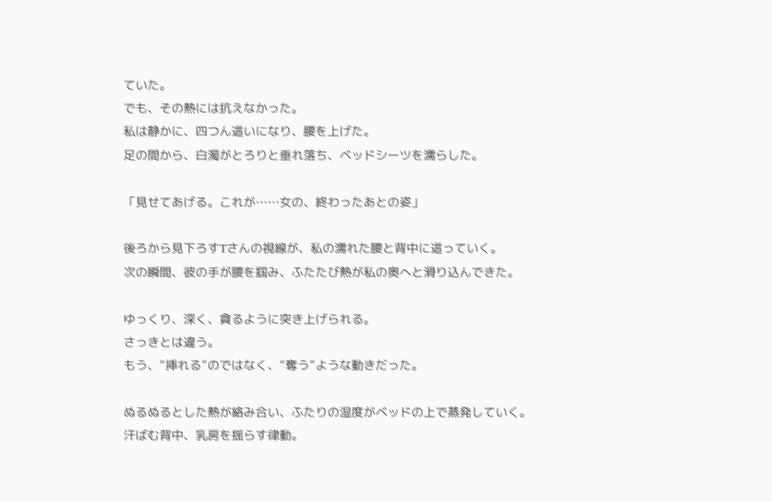ていた。
でも、その熱には抗えなかった。
私は静かに、四つん這いになり、腰を上げた。
足の間から、白濁がとろりと垂れ落ち、ベッドシーツを濡らした。

「見せてあげる。これが……女の、終わったあとの姿」

後ろから見下ろすTさんの視線が、私の濡れた腰と背中に這っていく。
次の瞬間、彼の手が腰を掴み、ふたたび熱が私の奥へと滑り込んできた。

ゆっくり、深く、貪るように突き上げられる。
さっきとは違う。
もう、“挿れる”のではなく、“奪う”ような動きだった。

ぬるぬるとした熱が絡み合い、ふたりの湿度がベッドの上で蒸発していく。
汗ばむ背中、乳房を揺らす律動。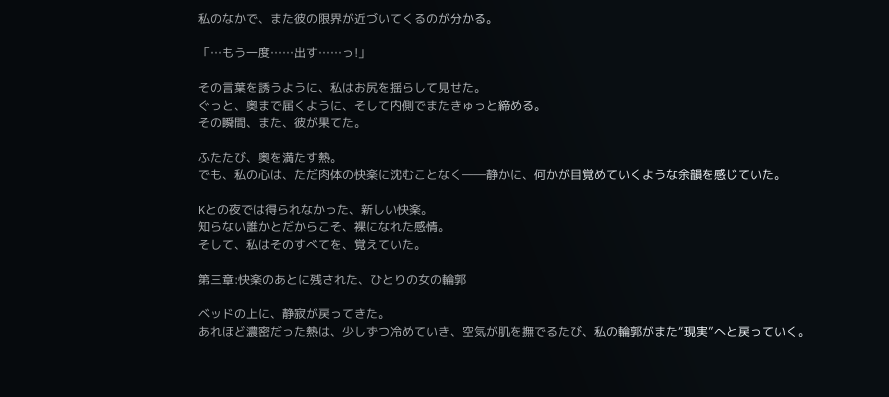私のなかで、また彼の限界が近づいてくるのが分かる。

「…もう一度……出す……っ!」

その言葉を誘うように、私はお尻を揺らして見せた。
ぐっと、奥まで届くように、そして内側でまたきゅっと締める。
その瞬間、また、彼が果てた。

ふたたび、奥を満たす熱。
でも、私の心は、ただ肉体の快楽に沈むことなく――静かに、何かが目覚めていくような余韻を感じていた。

Kとの夜では得られなかった、新しい快楽。
知らない誰かとだからこそ、裸になれた感情。
そして、私はそのすべてを、覚えていた。

第三章:快楽のあとに残された、ひとりの女の輪郭

ベッドの上に、静寂が戻ってきた。
あれほど濃密だった熱は、少しずつ冷めていき、空気が肌を撫でるたび、私の輪郭がまた“現実”へと戻っていく。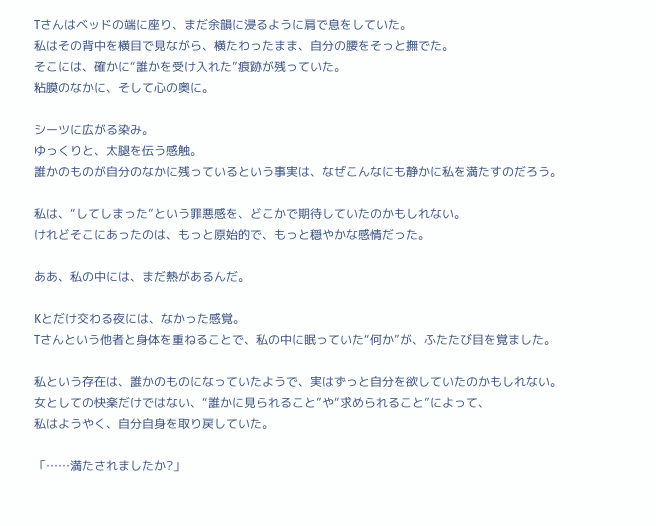Tさんはベッドの端に座り、まだ余韻に浸るように肩で息をしていた。
私はその背中を横目で見ながら、横たわったまま、自分の腰をそっと撫でた。
そこには、確かに“誰かを受け入れた”痕跡が残っていた。
粘膜のなかに、そして心の奥に。

シーツに広がる染み。
ゆっくりと、太腿を伝う感触。
誰かのものが自分のなかに残っているという事実は、なぜこんなにも静かに私を満たすのだろう。

私は、“してしまった”という罪悪感を、どこかで期待していたのかもしれない。
けれどそこにあったのは、もっと原始的で、もっと穏やかな感情だった。

ああ、私の中には、まだ熱があるんだ。

Kとだけ交わる夜には、なかった感覚。
Tさんという他者と身体を重ねることで、私の中に眠っていた“何か”が、ふたたび目を覚ました。

私という存在は、誰かのものになっていたようで、実はずっと自分を欲していたのかもしれない。
女としての快楽だけではない、“誰かに見られること”や“求められること”によって、
私はようやく、自分自身を取り戻していた。

「……満たされましたか?」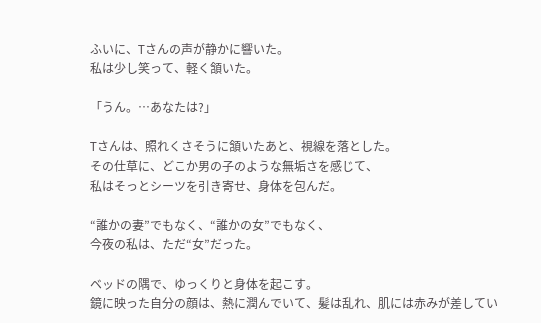ふいに、Tさんの声が静かに響いた。
私は少し笑って、軽く頷いた。

「うん。…あなたは?」

Tさんは、照れくさそうに頷いたあと、視線を落とした。
その仕草に、どこか男の子のような無垢さを感じて、
私はそっとシーツを引き寄せ、身体を包んだ。

“誰かの妻”でもなく、“誰かの女”でもなく、
今夜の私は、ただ“女”だった。

ベッドの隅で、ゆっくりと身体を起こす。
鏡に映った自分の顔は、熱に潤んでいて、髪は乱れ、肌には赤みが差してい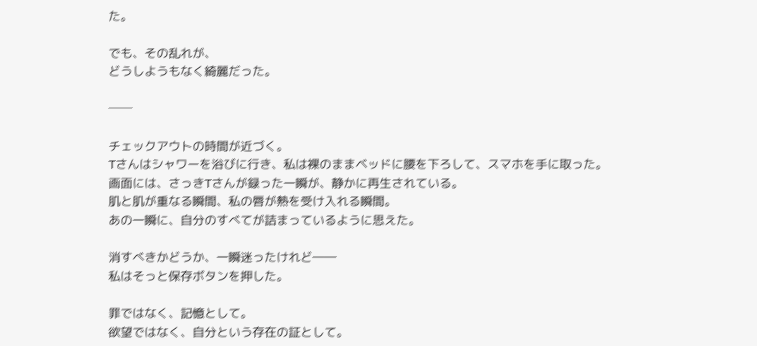た。

でも、その乱れが、
どうしようもなく綺麗だった。

──

チェックアウトの時間が近づく。
Tさんはシャワーを浴びに行き、私は裸のままベッドに腰を下ろして、スマホを手に取った。
画面には、さっきTさんが録った一瞬が、静かに再生されている。
肌と肌が重なる瞬間、私の唇が熱を受け入れる瞬間。
あの一瞬に、自分のすべてが詰まっているように思えた。

消すべきかどうか、一瞬迷ったけれど――
私はそっと保存ボタンを押した。

罪ではなく、記憶として。
欲望ではなく、自分という存在の証として。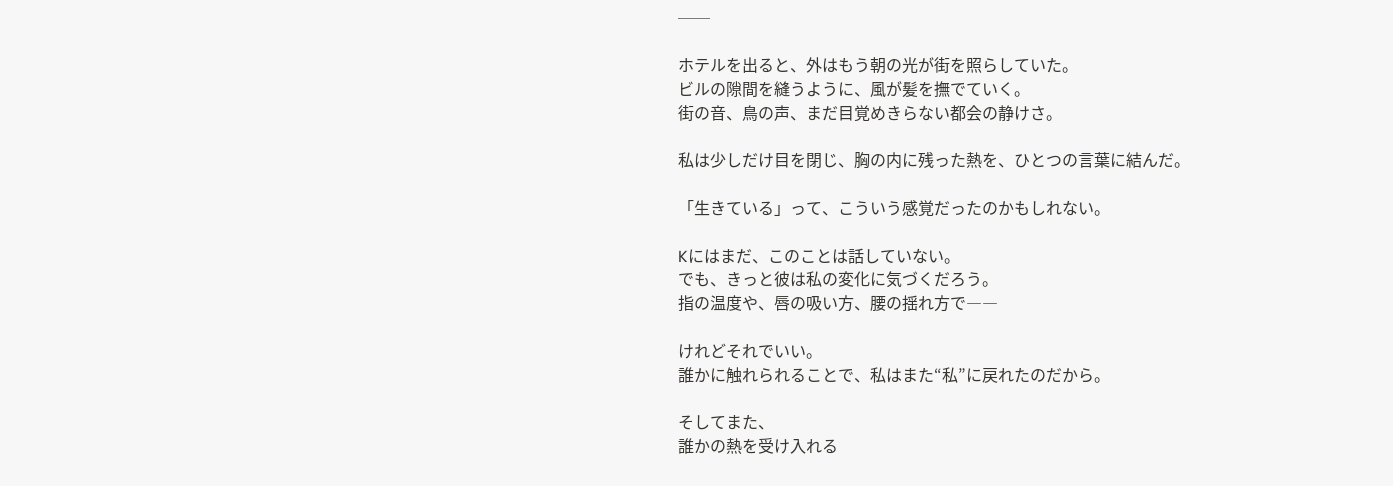──

ホテルを出ると、外はもう朝の光が街を照らしていた。
ビルの隙間を縫うように、風が髪を撫でていく。
街の音、鳥の声、まだ目覚めきらない都会の静けさ。

私は少しだけ目を閉じ、胸の内に残った熱を、ひとつの言葉に結んだ。

「生きている」って、こういう感覚だったのかもしれない。

Kにはまだ、このことは話していない。
でも、きっと彼は私の変化に気づくだろう。
指の温度や、唇の吸い方、腰の揺れ方で――

けれどそれでいい。
誰かに触れられることで、私はまた“私”に戻れたのだから。

そしてまた、
誰かの熱を受け入れる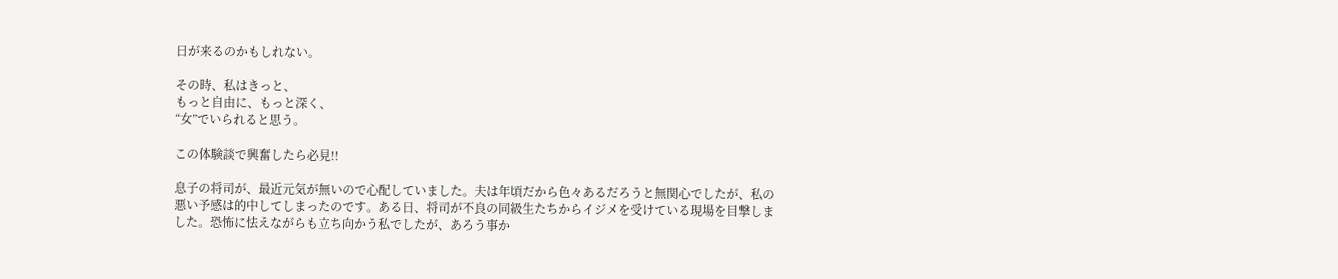日が来るのかもしれない。

その時、私はきっと、
もっと自由に、もっと深く、
“女”でいられると思う。

この体験談で興奮したら必見!!

息子の将司が、最近元気が無いので心配していました。夫は年頃だから色々あるだろうと無関心でしたが、私の悪い予感は的中してしまったのです。ある日、将司が不良の同級生たちからイジメを受けている現場を目撃しました。恐怖に怯えながらも立ち向かう私でしたが、あろう事か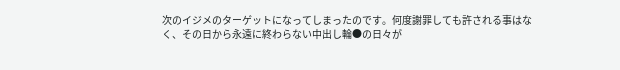次のイジメのターゲットになってしまったのです。何度謝罪しても許される事はなく、その日から永遠に終わらない中出し輪●の日々が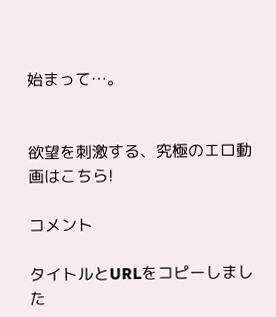始まって…。


欲望を刺激する、究極のエロ動画はこちら!

コメント

タイトルとURLをコピーしました